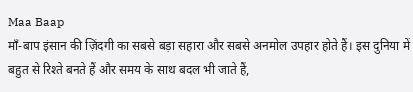Maa Baap
माँ-बाप इंसान की ज़िंदगी का सबसे बड़ा सहारा और सबसे अनमोल उपहार होते हैं। इस दुनिया में बहुत से रिश्ते बनते हैं और समय के साथ बदल भी जाते हैं,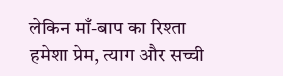लेकिन माँ-बाप का रिश्ता हमेशा प्रेम, त्याग और सच्ची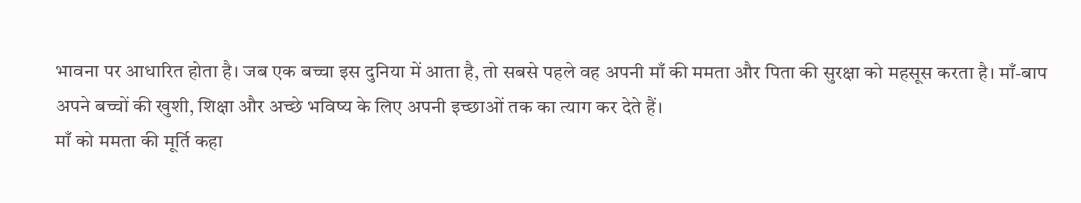भावना पर आधारित होता है। जब एक बच्चा इस दुनिया में आता है, तो सबसे पहले वह अपनी माँ की ममता और पिता की सुरक्षा को महसूस करता है। माँ-बाप अपने बच्चों की खुशी, शिक्षा और अच्छे भविष्य के लिए अपनी इच्छाओं तक का त्याग कर देते हैं।
माँ को ममता की मूर्ति कहा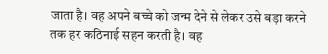जाता है। वह अपने बच्चे को जन्म देने से लेकर उसे बड़ा करने तक हर कठिनाई सहन करती है। वह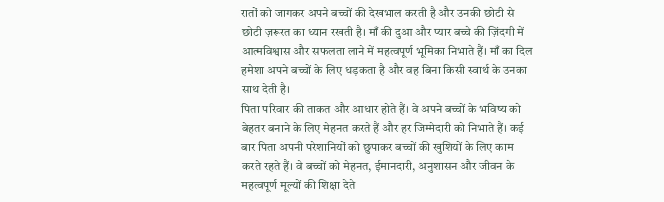रातों को जागकर अपने बच्चों की देखभाल करती है और उनकी छोटी से छोटी ज़रूरत का ध्यान रखती है। माँ की दुआ और प्यार बच्चे की ज़िंदगी में आत्मविश्वास और सफलता लाने में महत्वपूर्ण भूमिका निभाते हैं। माँ का दिल हमेशा अपने बच्चों के लिए धड़कता है और वह बिना किसी स्वार्थ के उनका साथ देती है।
पिता परिवार की ताकत और आधार होते हैं। वे अपने बच्चों के भविष्य को बेहतर बनाने के लिए मेहनत करते हैं और हर जिम्मेदारी को निभाते हैं। कई बार पिता अपनी परेशानियों को छुपाकर बच्चों की खुशियों के लिए काम करते रहते हैं। वे बच्चों को मेहनत, ईमानदारी, अनुशासन और जीवन के महत्वपूर्ण मूल्यों की शिक्षा देते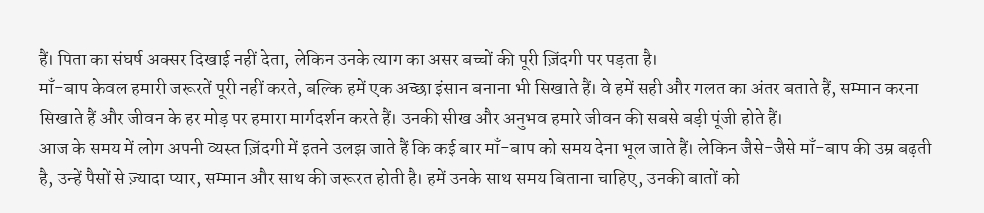हैं। पिता का संघर्ष अक्सर दिखाई नहीं देता, लेकिन उनके त्याग का असर बच्चों की पूरी ज़िंदगी पर पड़ता है।
माँ-बाप केवल हमारी जरूरतें पूरी नहीं करते, बल्कि हमें एक अच्छा इंसान बनाना भी सिखाते हैं। वे हमें सही और गलत का अंतर बताते हैं, सम्मान करना सिखाते हैं और जीवन के हर मोड़ पर हमारा मार्गदर्शन करते हैं। उनकी सीख और अनुभव हमारे जीवन की सबसे बड़ी पूंजी होते हैं।
आज के समय में लोग अपनी व्यस्त ज़िंदगी में इतने उलझ जाते हैं कि कई बार माँ-बाप को समय देना भूल जाते हैं। लेकिन जैसे-जैसे माँ-बाप की उम्र बढ़ती है, उन्हें पैसों से ज़्यादा प्यार, सम्मान और साथ की जरूरत होती है। हमें उनके साथ समय बिताना चाहिए, उनकी बातों को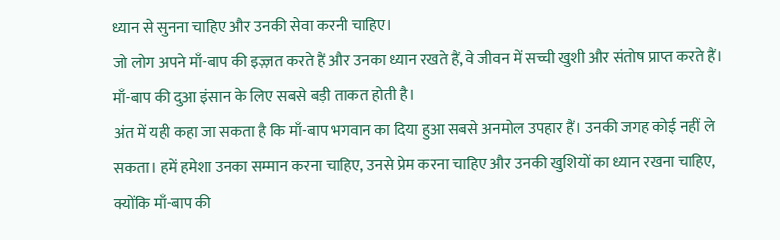ध्यान से सुनना चाहिए और उनकी सेवा करनी चाहिए।
जो लोग अपने माँ-बाप की इज़्ज़त करते हैं और उनका ध्यान रखते हैं, वे जीवन में सच्ची खुशी और संतोष प्राप्त करते हैं। माँ-बाप की दुआ इंसान के लिए सबसे बड़ी ताकत होती है।
अंत में यही कहा जा सकता है कि माँ-बाप भगवान का दिया हुआ सबसे अनमोल उपहार हैं। उनकी जगह कोई नहीं ले सकता। हमें हमेशा उनका सम्मान करना चाहिए, उनसे प्रेम करना चाहिए और उनकी खुशियों का ध्यान रखना चाहिए, क्योंकि माँ-बाप की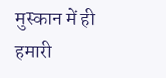मुस्कान में ही हमारी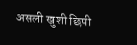असली खुशी छिपी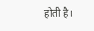होती है।